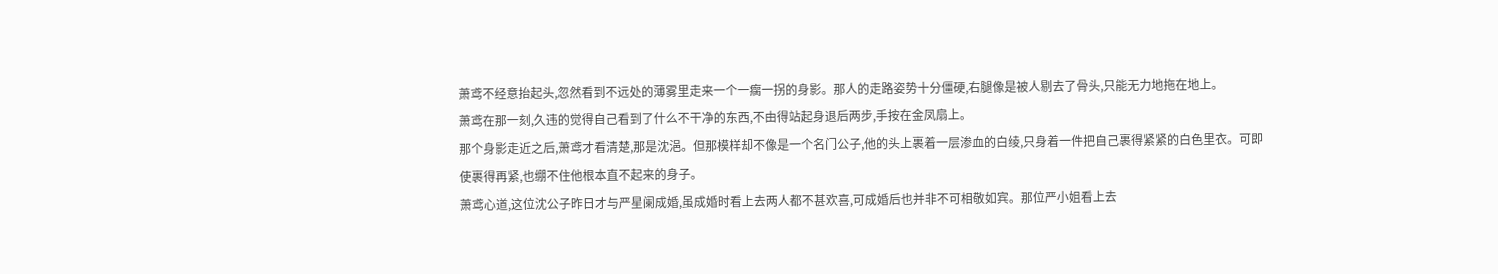萧鸢不经意抬起头,忽然看到不远处的薄雾里走来一个一瘸一拐的身影。那人的走路姿势十分僵硬,右腿像是被人剔去了骨头,只能无力地拖在地上。
萧鸢在那一刻,久违的觉得自己看到了什么不干净的东西,不由得站起身退后两步,手按在金凤扇上。
那个身影走近之后,萧鸢才看清楚,那是沈浥。但那模样却不像是一个名门公子,他的头上裹着一层渗血的白绫,只身着一件把自己裹得紧紧的白色里衣。可即使裹得再紧,也绷不住他根本直不起来的身子。
萧鸢心道,这位沈公子昨日才与严星阑成婚,虽成婚时看上去两人都不甚欢喜,可成婚后也并非不可相敬如宾。那位严小姐看上去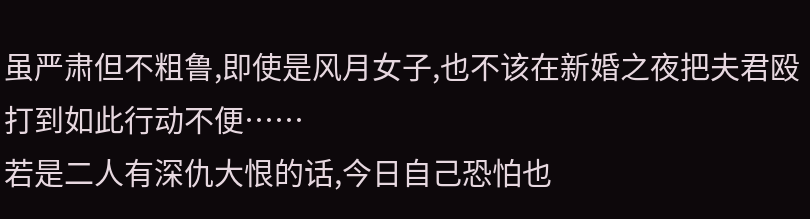虽严肃但不粗鲁,即使是风月女子,也不该在新婚之夜把夫君殴打到如此行动不便……
若是二人有深仇大恨的话,今日自己恐怕也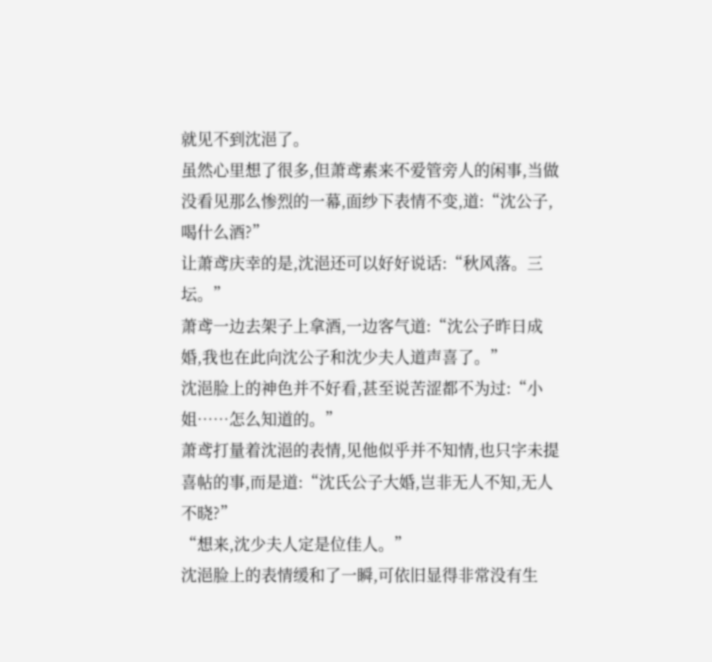就见不到沈浥了。
虽然心里想了很多,但萧鸢素来不爱管旁人的闲事,当做没看见那么惨烈的一幕,面纱下表情不变,道:“沈公子,喝什么酒?”
让萧鸢庆幸的是,沈浥还可以好好说话:“秋风落。三坛。”
萧鸢一边去架子上拿酒,一边客气道:“沈公子昨日成婚,我也在此向沈公子和沈少夫人道声喜了。”
沈浥脸上的神色并不好看,甚至说苦涩都不为过:“小姐……怎么知道的。”
萧鸢打量着沈浥的表情,见他似乎并不知情,也只字未提喜帖的事,而是道:“沈氏公子大婚,岂非无人不知,无人不晓?”
“想来,沈少夫人定是位佳人。”
沈浥脸上的表情缓和了一瞬,可依旧显得非常没有生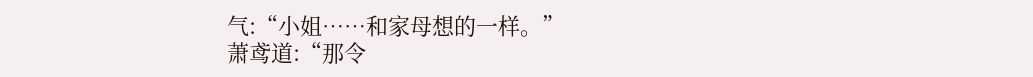气:“小姐……和家母想的一样。”
萧鸢道:“那令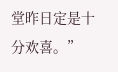堂昨日定是十分欢喜。”